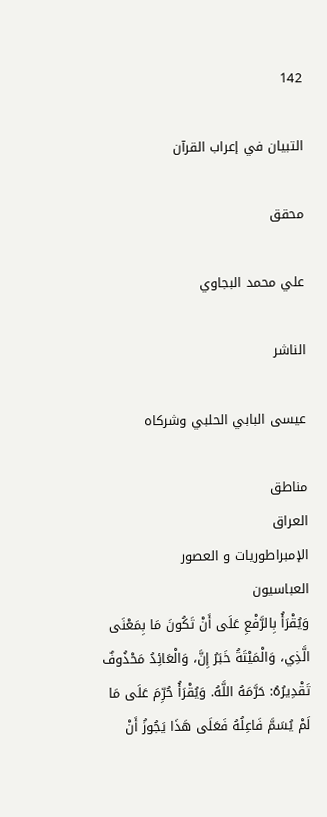142

التبيان في إعراب القرآن

محقق

علي محمد البجاوي

الناشر

عيسى البابي الحلبي وشركاه

مناطق
العراق
الإمبراطوريات و العصور
العباسيون
وَيُقْرَأُ بِالرَّفْعِ عَلَى أَنْ تَكُونَ مَا بِمَعْنَى الَّذِي، وَالْمَيْتَةُ خَبَرُ إِنَّ، وَالْعَائِدُ مَحْذُوفٌ تَقْدِيرُهُ: حَرَّمَهُ اللَّهُ. وَيُقْرَأُ حُرِّمَ عَلَى مَا لَمْ يُسَمَّ فَاعِلُهُ فَعَلَى هَذَا يَجُوزُ أَنْ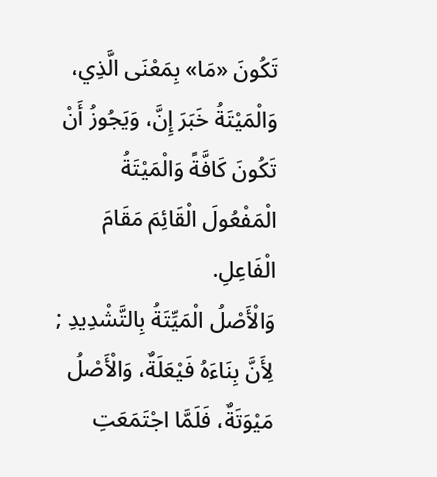تَكُونَ «مَا» بِمَعْنَى الَّذِي، وَالْمَيْتَةُ خَبَرَ إِنَّ، وَيَجُوزُ أَنْ تَكُونَ كَافَّةً وَالْمَيْتَةُ الْمَفْعُولَ الْقَائِمَ مَقَامَ الْفَاعِلِ.
وَالْأَصْلُ الْمَيِّتَةُ بِالتَّشْدِيدِ ; لِأَنَّ بِنَاءَهُ فَيْعَلَةٌ، وَالْأَصْلُ مَيْوَتَةٌ، فَلَمَّا اجْتَمَعَتِ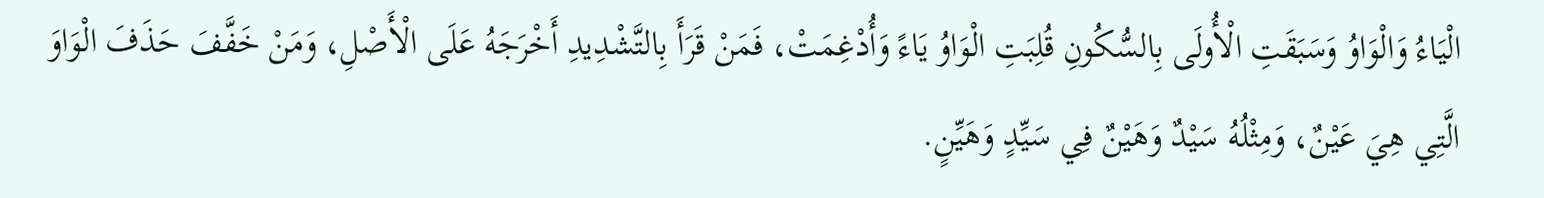الْيَاءُ وَالْوَاوُ وَسَبَقَتِ الْأُولَى بِالسُّكُونِ قُلِبَتِ الْوَاوُ يَاءً وَأُدْغِمَتْ، فَمَنْ قَرَأَ بِالتَّشْدِيدِ أَخْرَجَهُ عَلَى الْأَصْلِ، وَمَنْ خَفَّفَ حَذَفَ الْوَاوَ الَّتِي هِيَ عَيْنٌ، وَمِثْلُهُ سَيْدٌ وَهَيْنٌ فِي سَيِّدٍ وَهَيِّنٍ.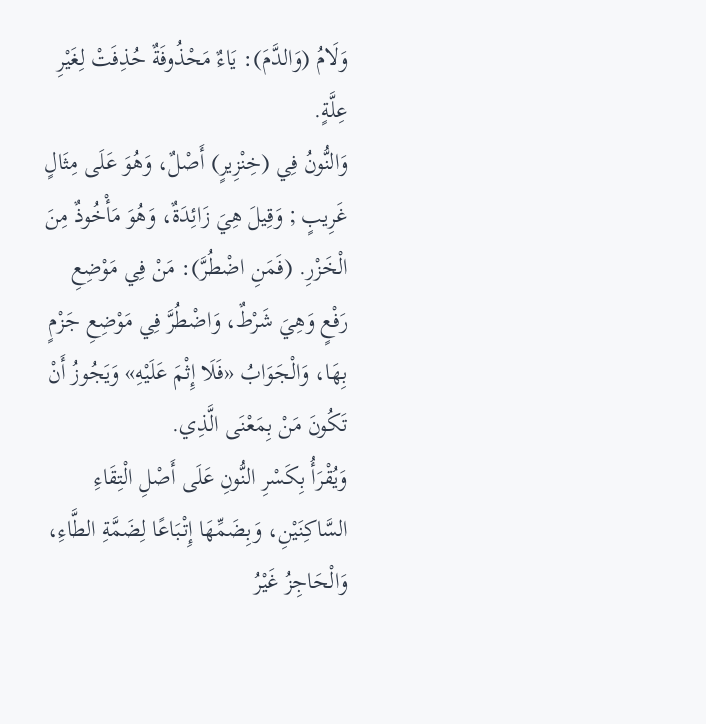وَلَامُ (وَالدَّمَ): يَاءٌ مَحْذُوفَةٌ حُذِفَتْ لِغَيْرِ عِلَّةٍ.
وَالنُّونُ فِي (خِنْزِيرٍ) أَصْلٌ، وَهُوَ عَلَى مِثَالٍ غَرِيبٍ ; وَقِيلَ هِيَ زَائِدَةٌ، وَهُوَ مَأْخُوذٌ مِنَ الْخَزْرِ. (فَمَنِ اضْطُرَّ): مَنْ فِي مَوْضِعِ رَفْعٍ وَهِيَ شَرْطٌ، وَاضْطُرَّ فِي مَوْضِعِ جَزْمٍ بِهَا، وَالْجَوَابُ «فَلَا إِثْمَ عَلَيْهِ» وَيَجُوزُ أَنْ تَكُونَ مَنْ بِمَعْنَى الَّذِي.
وَيُقْرَأُ بِكَسْرِ النُّونِ عَلَى أَصْلِ الْتِقَاءِ السَّاكِنَيْنِ، وَبِضَمِّهَا إِتْبَاعًا لِضَمَّةِ الطَّاءِ، وَالْحَاجِزُ غَيْرُ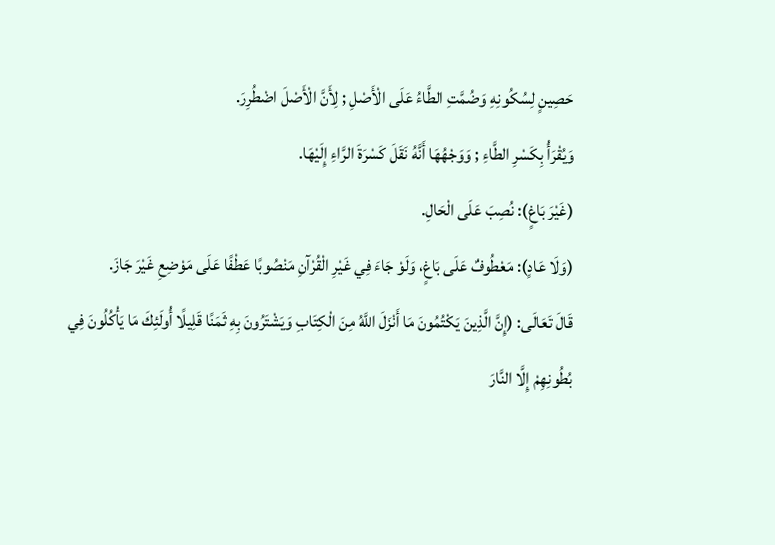حَصِينٍ لِسُكُونِهِ وَضُمَّتِ الطَّاءُ عَلَى الْأَصْلِ ; لِأَنَّ الْأَصْلَ اضْطُرِرَ.
وَيُقْرَأُ بِكَسْرِ الطَّاءِ ; وَوَجْهُهَا أَنَّهُ نَقَلَ كَسْرَةَ الرَّاءِ إِلَيْهَا.
(غَيْرَ بَاغٍ): نُصِبَ عَلَى الْحَالِ.
(وَلَا عَادٍ): مَعْطُوفٌ عَلَى بَاغٍ، وَلَوْ جَاءَ فِي غَيْرِ الْقُرْآنِ مَنْصُوبًا عَطْفًا عَلَى مَوْضِعِ غَيْرَ جَازَ.
قَالَ تَعَالَى: (إِنَّ الَّذِينَ يَكْتُمُونَ مَا أَنْزَلَ اللَّهُ مِنَ الْكِتَابِ وَيَشْتَرُونَ بِهِ ثَمَنًا قَلِيلًا أُولَئِكَ مَا يَأْكُلُونَ فِي بُطُونِهِمْ إِلَّا النَّارَ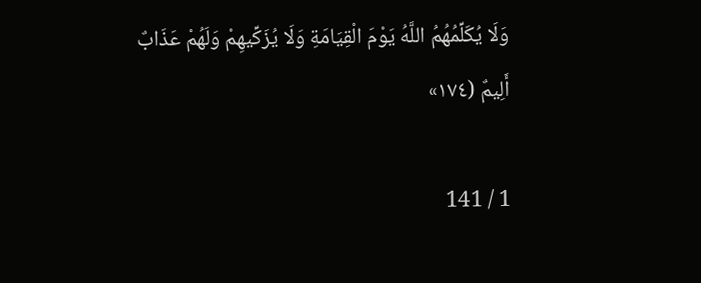وَلَا يُكَلِّمُهُمُ اللَّهُ يَوْمَ الْقِيَامَةِ وَلَا يُزَكِّيهِمْ وَلَهُمْ عَذَابٌ أَلِيمٌ (١٧٤»

1 / 141